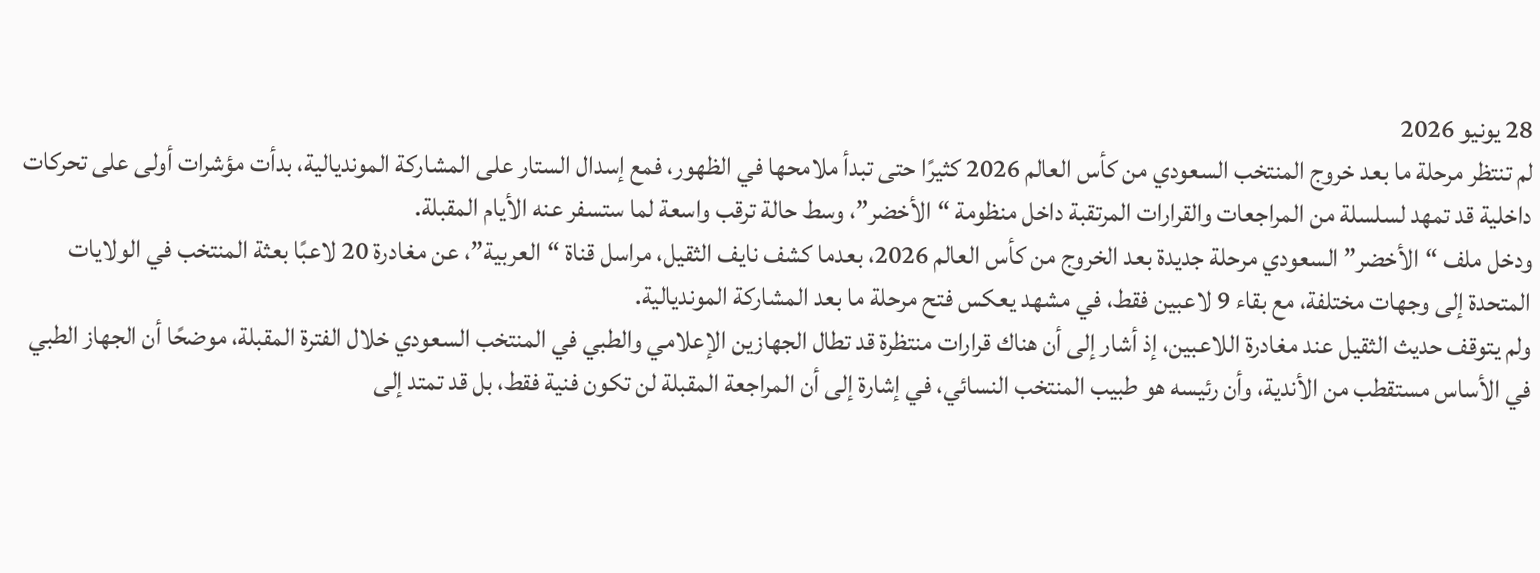28 يونيو 2026
لم تنتظر مرحلة ما بعد خروج المنتخب السعودي من كأس العالم 2026 كثيرًا حتى تبدأ ملامحها في الظهور، فمع إسدال الستار على المشاركة المونديالية، بدأت مؤشرات أولى على تحركات داخلية قد تمهد لسلسلة من المراجعات والقرارات المرتقبة داخل منظومة “الأخضر”، وسط حالة ترقب واسعة لما ستسفر عنه الأيام المقبلة.
ودخل ملف “الأخضر” السعودي مرحلة جديدة بعد الخروج من كأس العالم 2026، بعدما كشف نايف الثقيل، مراسل قناة “العربية”، عن مغادرة 20 لاعبًا بعثة المنتخب في الولايات المتحدة إلى وجهات مختلفة، مع بقاء 9 لاعبين فقط، في مشهد يعكس فتح مرحلة ما بعد المشاركة المونديالية.
ولم يتوقف حديث الثقيل عند مغادرة اللاعبين، إذ أشار إلى أن هناك قرارات منتظرة قد تطال الجهازين الإعلامي والطبي في المنتخب السعودي خلال الفترة المقبلة، موضحًا أن الجهاز الطبي في الأساس مستقطب من الأندية، وأن رئيسه هو طبيب المنتخب النسائي، في إشارة إلى أن المراجعة المقبلة لن تكون فنية فقط، بل قد تمتد إلى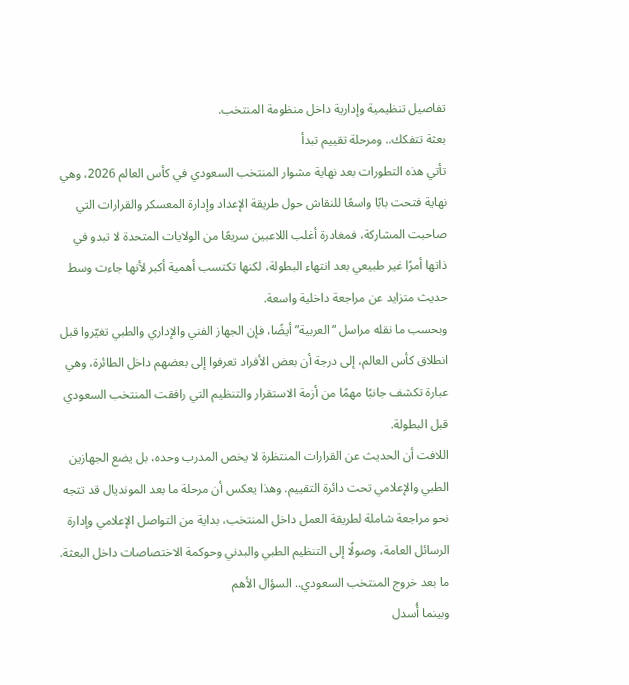تفاصيل تنظيمية وإدارية داخل منظومة المنتخب.
بعثة تتفكك.. ومرحلة تقييم تبدأ
تأتي هذه التطورات بعد نهاية مشوار المنتخب السعودي في كأس العالم 2026، وهي نهاية فتحت بابًا واسعًا للنقاش حول طريقة الإعداد وإدارة المعسكر والقرارات التي صاحبت المشاركة، فمغادرة أغلب اللاعبين سريعًا من الولايات المتحدة لا تبدو في ذاتها أمرًا غير طبيعي بعد انتهاء البطولة، لكنها تكتسب أهمية أكبر لأنها جاءت وسط حديث متزايد عن مراجعة داخلية واسعة.
وبحسب ما نقله مراسل “العربية” أيضًا، فإن الجهاز الفني والإداري والطبي تغيّروا قبل انطلاق كأس العالم، إلى درجة أن بعض الأفراد تعرفوا إلى بعضهم داخل الطائرة، وهي عبارة تكشف جانبًا مهمًا من أزمة الاستقرار والتنظيم التي رافقت المنتخب السعودي قبل البطولة.
اللافت أن الحديث عن القرارات المنتظرة لا يخص المدرب وحده، بل يضع الجهازين الطبي والإعلامي تحت دائرة التقييم. وهذا يعكس أن مرحلة ما بعد المونديال قد تتجه نحو مراجعة شاملة لطريقة العمل داخل المنتخب، بداية من التواصل الإعلامي وإدارة الرسائل العامة، وصولًا إلى التنظيم الطبي والبدني وحوكمة الاختصاصات داخل البعثة.
ما بعد خروج المنتخب السعودي.. السؤال الأهم
وبينما أُسدل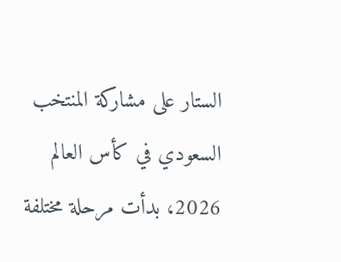الستار على مشاركة المنتخب السعودي في كأس العالم 2026، بدأت مرحلة مختلفة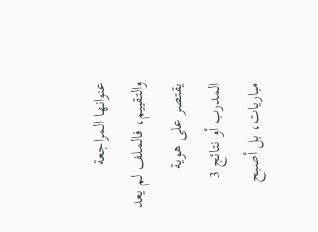عنوانها المراجعة والتقييم، فالملف لم يعد يقتصر على هوية المدرب أو نتائج 3 مباريات، بل أصبح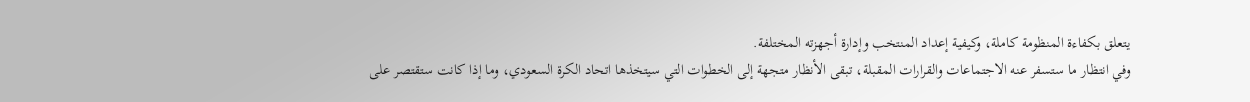يتعلق بكفاءة المنظومة كاملة، وكيفية إعداد المنتخب وإدارة أجهزته المختلفة.
وفي انتظار ما ستسفر عنه الاجتماعات والقرارات المقبلة، تبقى الأنظار متجهة إلى الخطوات التي سيتخذها اتحاد الكرة السعودي، وما إذا كانت ستقتصر على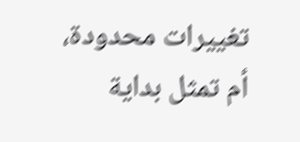تغييرات محدودة، أم تمثل بداية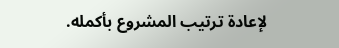لإعادة ترتيب المشروع بأكمله.